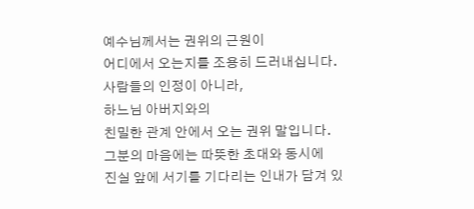예수님께서는 권위의 근원이
어디에서 오는지를 조용히 드러내십니다.
사람들의 인정이 아니라,
하느님 아버지와의
친밀한 관계 안에서 오는 권위 말입니다.
그분의 마음에는 따뜻한 초대와 동시에
진실 앞에 서기를 기다리는 인내가 담겨 있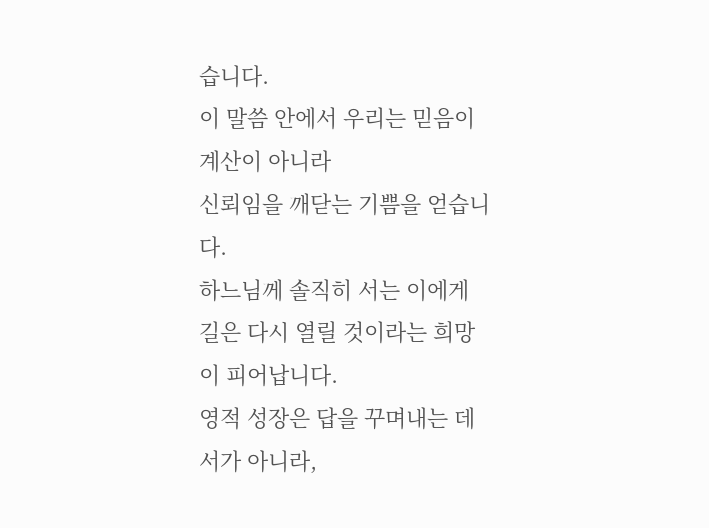습니다.
이 말씀 안에서 우리는 믿음이 계산이 아니라
신뢰임을 깨닫는 기쁨을 얻습니다.
하느님께 솔직히 서는 이에게
길은 다시 열릴 것이라는 희망이 피어납니다.
영적 성장은 답을 꾸며내는 데서가 아니라,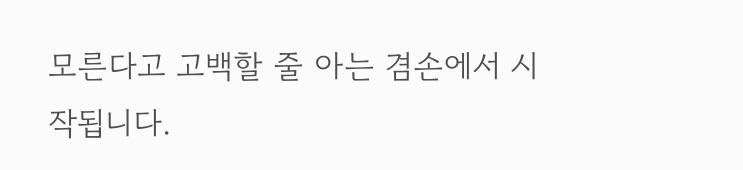모른다고 고백할 줄 아는 겸손에서 시작됩니다.